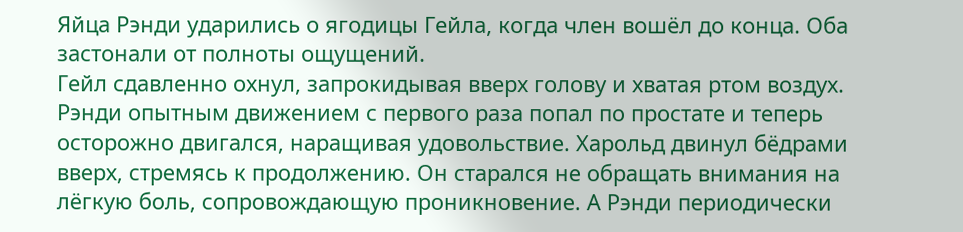Яйца Рэнди ударились о ягодицы Гейла, когда член вошёл до конца. Оба застонали от полноты ощущений.
Гейл сдавленно охнул, запрокидывая вверх голову и хватая ртом воздух. Рэнди опытным движением с первого раза попал по простате и теперь осторожно двигался, наращивая удовольствие. Харольд двинул бёдрами вверх, стремясь к продолжению. Он старался не обращать внимания на лёгкую боль, сопровождающую проникновение. А Рэнди периодически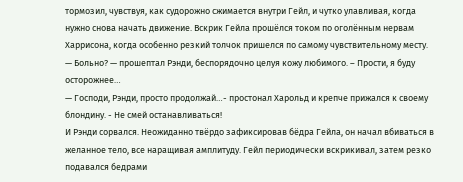тормозил, чувствуя, как судорожно сжимается внутри Гейл, и чутко улавливая, когда нужно снова начать движение. Вскрик Гейла прошёлся током по оголённым нервам Харрисона, когда особенно резкий толчок пришелся по самому чувствительному месту.
— Больно? — прошептал Рэнди, беспорядочно целуя кожу любимого. – Прости, я буду осторожнее…
— Господи, Рэнди, просто продолжай…- простонал Харольд и крепче прижался к своему блондину. - Не смей останавливаться!
И Рэнди сорвался. Неожиданно твёрдо зафиксировав бёдра Гейла, он начал вбиваться в желанное тело, все наращивая амплитуду. Гейл периодически вскрикивал, затем резко подавался бедрами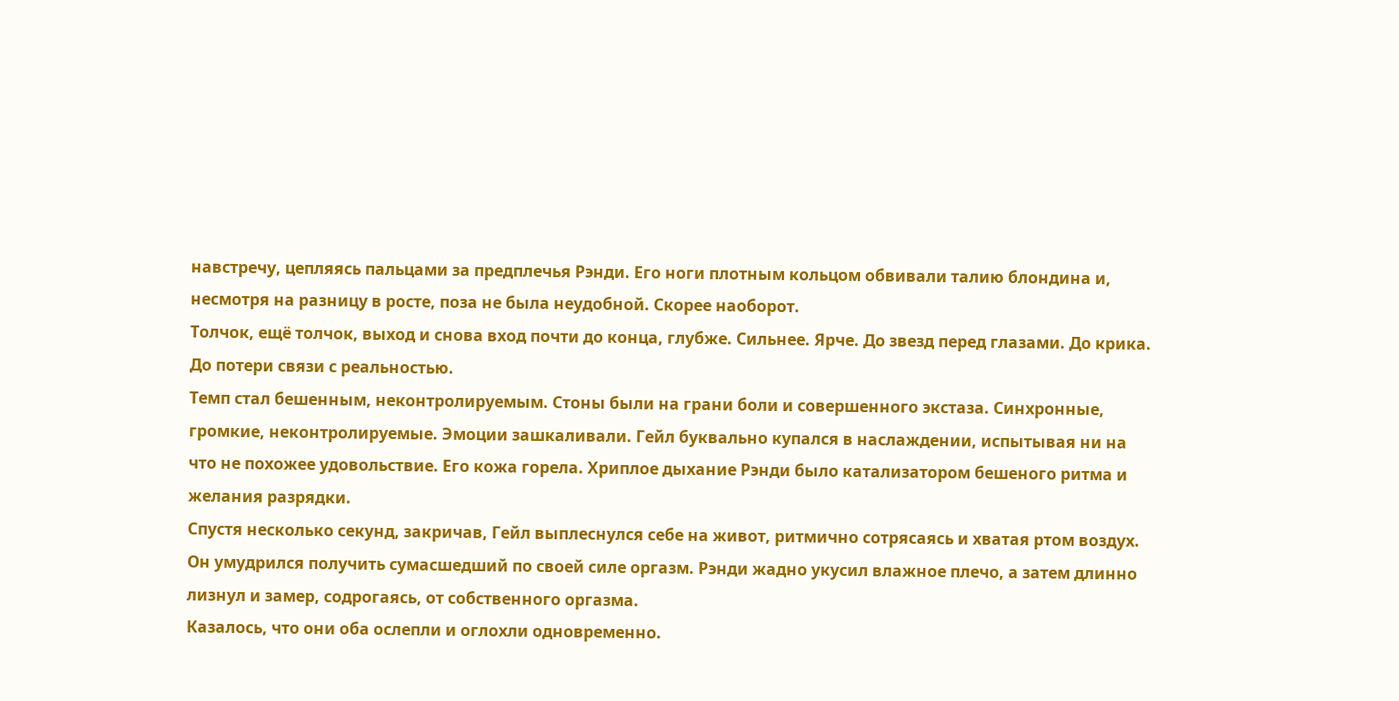навстречу, цепляясь пальцами за предплечья Рэнди. Его ноги плотным кольцом обвивали талию блондина и, несмотря на разницу в росте, поза не была неудобной. Скорее наоборот.
Толчок, ещё толчок, выход и снова вход почти до конца, глубже. Сильнее. Ярче. До звезд перед глазами. До крика. До потери связи с реальностью.
Темп стал бешенным, неконтролируемым. Стоны были на грани боли и совершенного экстаза. Синхронные, громкие, неконтролируемые. Эмоции зашкаливали. Гейл буквально купался в наслаждении, испытывая ни на что не похожее удовольствие. Его кожа горела. Хриплое дыхание Рэнди было катализатором бешеного ритма и желания разрядки.
Спустя несколько секунд, закричав, Гейл выплеснулся себе на живот, ритмично сотрясаясь и хватая ртом воздух. Он умудрился получить сумасшедший по своей силе оргазм. Рэнди жадно укусил влажное плечо, а затем длинно лизнул и замер, содрогаясь, от собственного оргазма.
Казалось, что они оба ослепли и оглохли одновременно.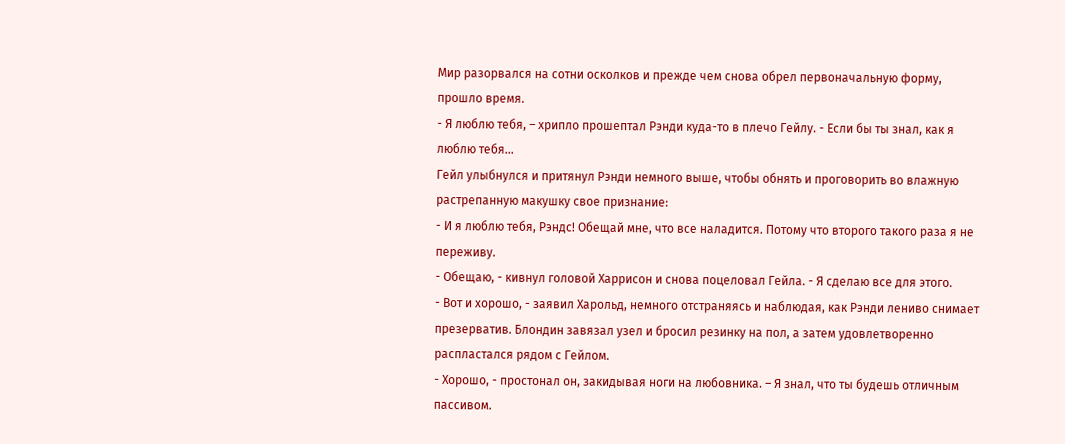Мир разорвался на сотни осколков и прежде чем снова обрел первоначальную форму, прошло время.
- Я люблю тебя, – хрипло прошептал Рэнди куда-то в плечо Гейлу. - Если бы ты знал, как я люблю тебя…
Гейл улыбнулся и притянул Рэнди немного выше, чтобы обнять и проговорить во влажную растрепанную макушку свое признание:
- И я люблю тебя, Рэндс! Обещай мне, что все наладится. Потому что второго такого раза я не переживу.
- Обещаю, - кивнул головой Харрисон и снова поцеловал Гейла. - Я сделаю все для этого.
- Вот и хорошо, - заявил Харольд, немного отстраняясь и наблюдая, как Рэнди лениво снимает презерватив. Блондин завязал узел и бросил резинку на пол, а затем удовлетворенно распластался рядом с Гейлом.
- Хорошо, - простонал он, закидывая ноги на любовника. – Я знал, что ты будешь отличным пассивом.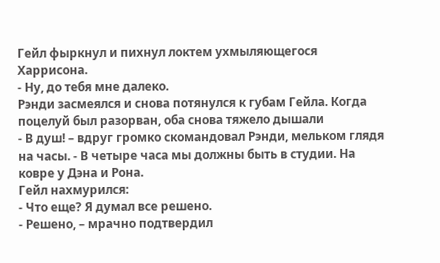Гейл фыркнул и пихнул локтем ухмыляющегося Харрисона.
- Ну, до тебя мне далеко.
Рэнди засмеялся и снова потянулся к губам Гейла. Когда поцелуй был разорван, оба снова тяжело дышали
- В душ! – вдруг громко скомандовал Рэнди, мельком глядя на часы. - В четыре часа мы должны быть в студии. На ковре у Дэна и Рона.
Гейл нахмурился:
- Что еще? Я думал все решено.
- Решено, – мрачно подтвердил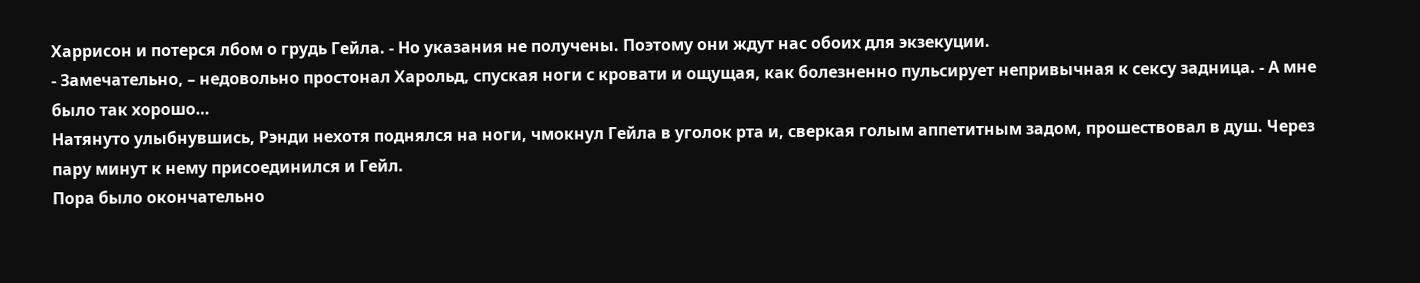Харрисон и потерся лбом о грудь Гейла. - Но указания не получены. Поэтому они ждут нас обоих для экзекуции.
- Замечательно, – недовольно простонал Харольд, спуская ноги с кровати и ощущая, как болезненно пульсирует непривычная к сексу задница. - А мне было так хорошо…
Натянуто улыбнувшись, Рэнди нехотя поднялся на ноги, чмокнул Гейла в уголок рта и, сверкая голым аппетитным задом, прошествовал в душ. Через пару минут к нему присоединился и Гейл.
Пора было окончательно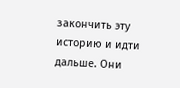закончить эту историю и идти дальше. Они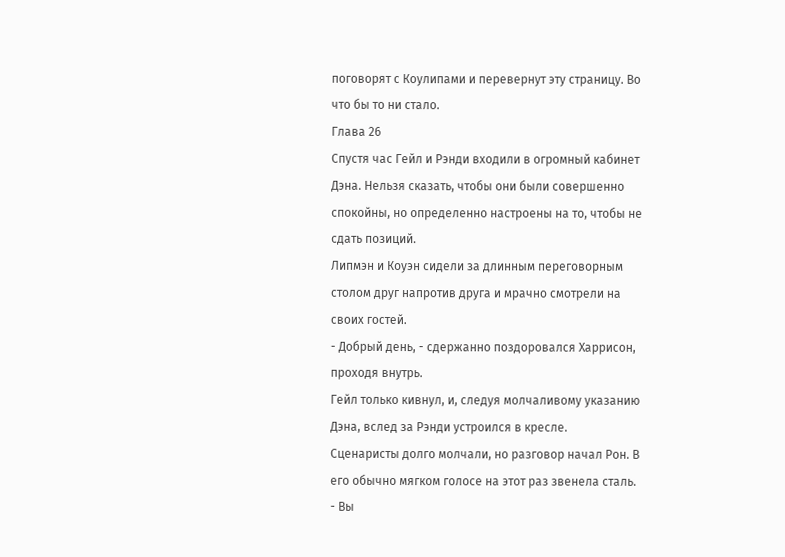поговорят с Коулипами и перевернут эту страницу. Во что бы то ни стало.
Глава 26
Спустя час Гейл и Рэнди входили в огромный кабинет Дэна. Нельзя сказать, чтобы они были совершенно спокойны, но определенно настроены на то, чтобы не сдать позиций.
Липмэн и Коуэн сидели за длинным переговорным столом друг напротив друга и мрачно смотрели на своих гостей.
- Добрый день, - сдержанно поздоровался Харрисон, проходя внутрь.
Гейл только кивнул, и, следуя молчаливому указанию Дэна, вслед за Рэнди устроился в кресле.
Сценаристы долго молчали, но разговор начал Рон. В его обычно мягком голосе на этот раз звенела сталь.
- Вы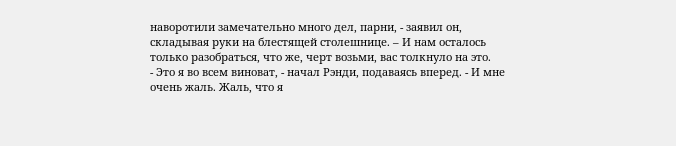наворотили замечательно много дел, парни, - заявил он, складывая руки на блестящей столешнице. – И нам осталось только разобраться, что же, черт возьми, вас толкнуло на это.
- Это я во всем виноват, - начал Рэнди, подаваясь вперед. - И мне очень жаль. Жаль, что я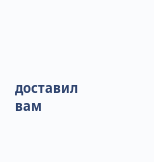доставил вам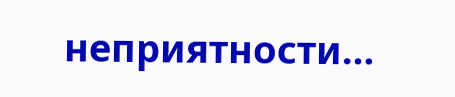неприятности…